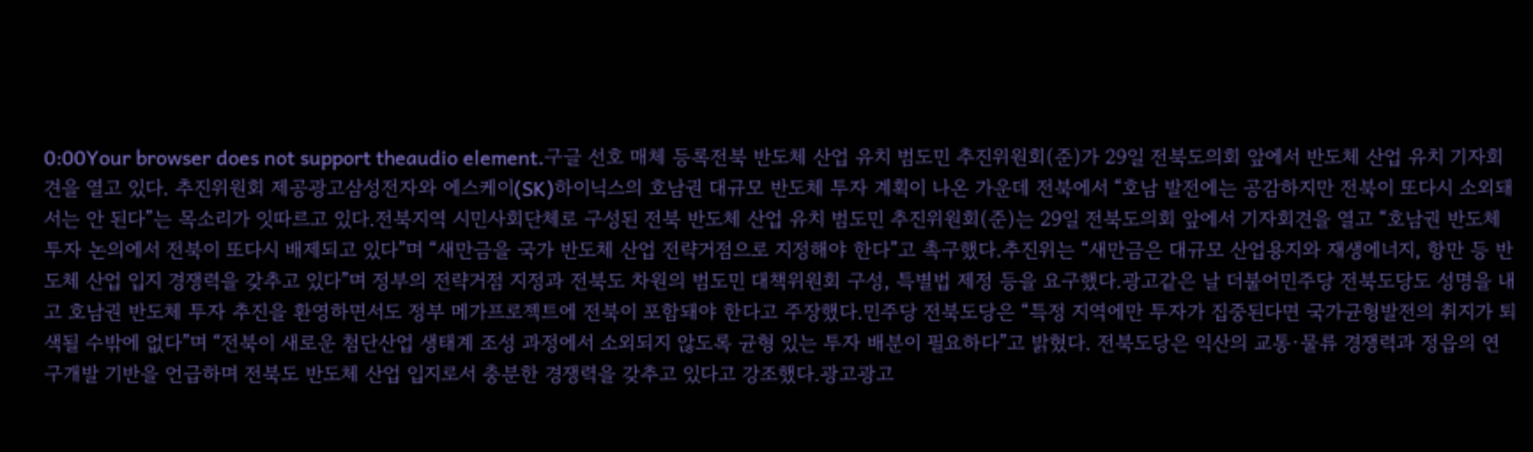0:00Your browser does not support theaudio element.구글 선호 매체 등록전북 반도체 산업 유치 범도민 추진위원회(준)가 29일 전북도의회 앞에서 반도체 산업 유치 기자회견을 열고 있다. 추진위원회 제공광고삼성전자와 에스케이(SK)하이닉스의 호남권 대규모 반도체 투자 계획이 나온 가운데 전북에서 “호남 발전에는 공감하지만 전북이 또다시 소외돼서는 안 된다”는 목소리가 잇따르고 있다.전북지역 시민사회단체로 구성된 전북 반도체 산업 유치 범도민 추진위원회(준)는 29일 전북도의회 앞에서 기자회견을 열고 “호남권 반도체 투자 논의에서 전북이 또다시 배제되고 있다”며 “새만금을 국가 반도체 산업 전략거점으로 지정해야 한다”고 촉구했다.추진위는 “새만금은 대규모 산업용지와 재생에너지, 항만 등 반도체 산업 입지 경쟁력을 갖추고 있다”며 정부의 전략거점 지정과 전북도 차원의 범도민 대책위원회 구성, 특별법 제정 등을 요구했다.광고같은 날 더불어민주당 전북도당도 성명을 내고 호남권 반도체 투자 추진을 환영하면서도 정부 메가프로젝트에 전북이 포함돼야 한다고 주장했다.민주당 전북도당은 “특정 지역에만 투자가 집중된다면 국가균형발전의 취지가 퇴색될 수밖에 없다”며 “전북이 새로운 첨단산업 생태계 조성 과정에서 소외되지 않도록 균형 있는 투자 배분이 필요하다”고 밝혔다. 전북도당은 익산의 교통·물류 경쟁력과 정읍의 연구개발 기반을 언급하며 전북도 반도체 산업 입지로서 충분한 경쟁력을 갖추고 있다고 강조했다.광고광고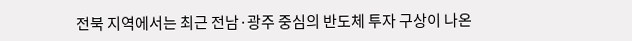전북 지역에서는 최근 전남·광주 중심의 반도체 투자 구상이 나온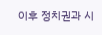이후 정치권과 시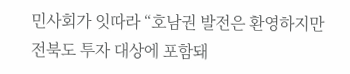민사회가 잇따라 “호남권 발전은 환영하지만 전북도 투자 대상에 포함돼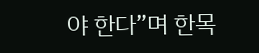야 한다”며 한목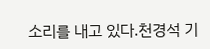소리를 내고 있다.천경석 기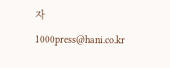자 1000press@hani.co.kr